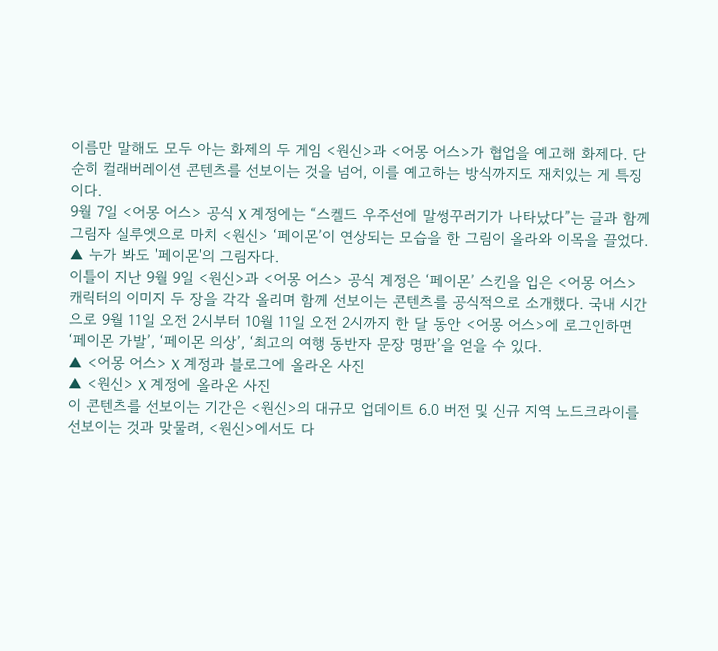이름만 말해도 모두 아는 화제의 두 게임 <원신>과 <어몽 어스>가 협업을 예고해 화제다. 단순히 컬래버레이션 콘텐츠를 선보이는 것을 넘어, 이를 예고하는 방식까지도 재치있는 게 특징이다.
9월 7일 <어몽 어스> 공식 X 계정에는 “스켈드 우주선에 말썽꾸러기가 나타났다”는 글과 함께 그림자 실루엣으로 마치 <원신> ‘페이몬’이 연상되는 모습을 한 그림이 올라와 이목을 끌었다.
▲ 누가 봐도 '페이몬'의 그림자다.
이틀이 지난 9월 9일 <원신>과 <어몽 어스> 공식 계정은 ‘페이몬’ 스킨을 입은 <어몽 어스> 캐릭터의 이미지 두 장을 각각 올리며 함께 선보이는 콘텐츠를 공식적으로 소개했다. 국내 시간으로 9월 11일 오전 2시부터 10월 11일 오전 2시까지 한 달 동안 <어몽 어스>에 로그인하면 ‘페이몬 가발’, ‘페이몬 의상’, ‘최고의 여행 동반자 문장 명판’을 얻을 수 있다.
▲ <어몽 어스> X 계정과 블로그에 올라온 사진
▲ <원신> X 계정에 올라온 사진
이 콘텐츠를 선보이는 기간은 <원신>의 대규모 업데이트 6.0 버전 및 신규 지역 노드크라이를 선보이는 것과 맞물려, <원신>에서도 다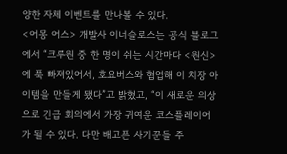양한 자체 이벤트를 만나볼 수 있다.
<어몽 어스> 개발사 이너슬로스는 공식 블로그에서 “크루원 중 한 명이 쉬는 시간마다 <원신>에 푹 빠져있어서, 호요버스와 협업해 이 치장 아이템을 만들게 됐다”고 밝혔고, “이 새로운 의상으로 긴급 회의에서 가장 귀여운 코스플레이어가 될 수 있다. 다만 배고픈 사기꾼들 주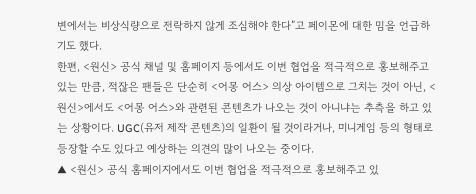변에서는 비상식량으로 전락하지 않게 조심해야 한다”고 페이몬에 대한 밈을 언급하기도 했다.
한편, <원신> 공식 채널 및 홈페이지 등에서도 이번 협업을 적극적으로 홍보해주고 있는 만큼, 적잖은 팬들은 단순히 <어몽 어스> 의상 아이템으로 그치는 것이 아닌, <원신>에서도 <어몽 어스>와 관련된 콘텐츠가 나오는 것이 아니냐는 추측을 하고 있는 상황이다. UGC(유저 제작 콘텐츠)의 일환이 될 것이라거나, 미니게임 등의 형태로 등장할 수도 있다고 예상하는 의견의 많이 나오는 중이다.
▲ <원신> 공식 홈페이지에서도 이번 협업을 적극적으로 홍보해주고 있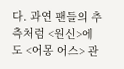다. 과연 팬들의 추측처럼 <원신>에도 <어몽 어스> 관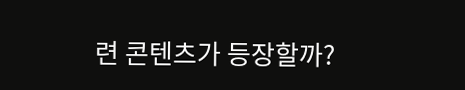련 콘텐츠가 등장할까?